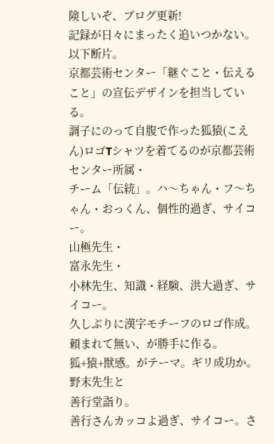険しいぞ、ブログ更新!
記録が日々にまったく追いつかない。
以下断片。
京都芸術センター「継ぐこと・伝えること」の宣伝デザインを担当している。
調子にのって自腹で作った狐猿(こえん)ロゴTシャツを着てるのが京都芸術センター所属・
チーム「伝統」。ハ〜ちゃん・フ〜ちゃん・おっくん、個性的過ぎ、サイコー。
山極先生・
富永先生・
小林先生、知識・経験、洪大過ぎ、サイコー。
久しぶりに漢字モチーフのロゴ作成。頼まれて無い、が勝手に作る。
狐+猿+獣感。がテーマ。ギリ成功か。
野末先生と
善行堂詣り。
善行さんカッコよ過ぎ、サイコー。さ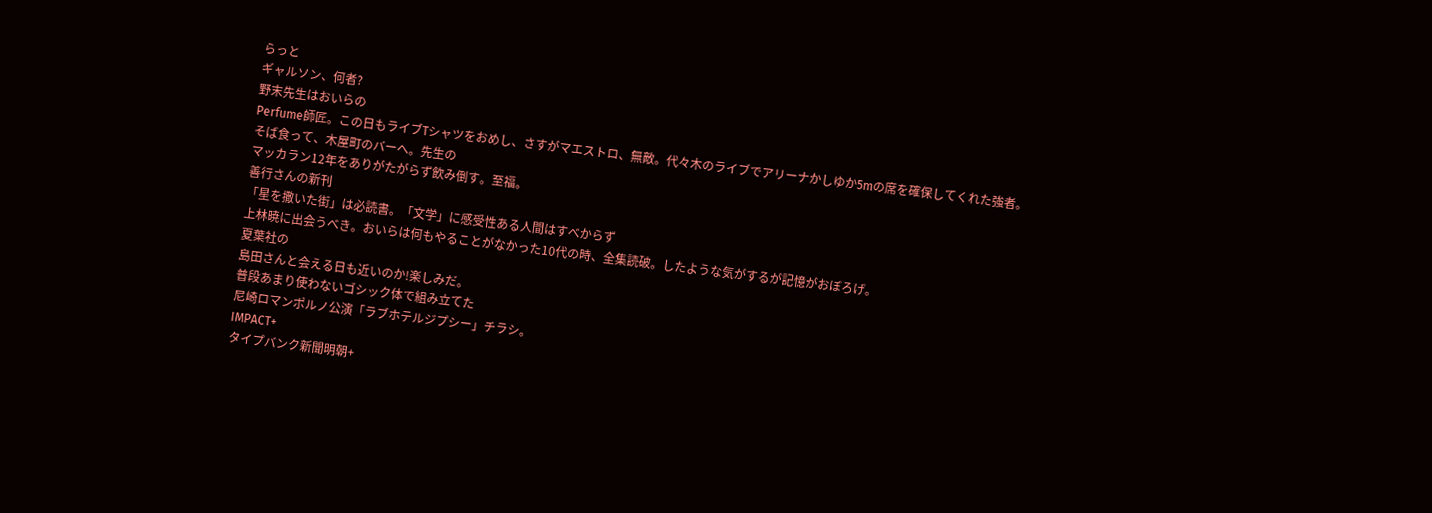らっと
ギャルソン、何者?
野末先生はおいらの
Perfume師匠。この日もライブTシャツをおめし、さすがマエストロ、無敵。代々木のライブでアリーナかしゆか5mの席を確保してくれた強者。
そば食って、木屋町のバーへ。先生の
マッカラン12年をありがたがらず飲み倒す。至福。
善行さんの新刊
「星を撒いた街」は必読書。「文学」に感受性ある人間はすべからず
上林暁に出会うべき。おいらは何もやることがなかった10代の時、全集読破。したような気がするが記憶がおぼろげ。
夏葉社の
島田さんと会える日も近いのか!楽しみだ。
普段あまり使わないゴシック体で組み立てた
尼崎ロマンポルノ公演「ラブホテルジプシー」チラシ。
IMPACT+
タイプバンク新聞明朝+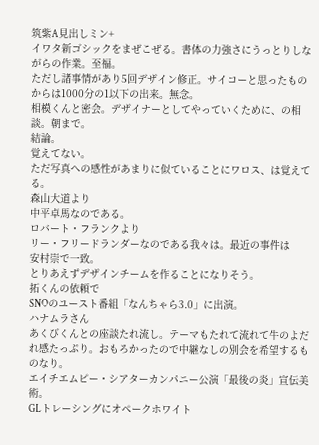筑紫A見出しミン+
イワタ新ゴシックをまぜこぜる。書体の力強さにうっとりしながらの作業。至福。
ただし諸事情があり5回デザイン修正。サイコーと思ったものからは1000分の1以下の出来。無念。
相模くんと密会。デザイナーとしてやっていくために、の相談。朝まで。
結論。
覚えてない。
ただ写真への感性があまりに似ていることにワロス、は覚えてる。
森山大道より
中平卓馬なのである。
ロバート・フランクより
リー・フリードランダーなのである我々は。最近の事件は
安村崇で一致。
とりあえずデザインチームを作ることになりそう。
拓くんの依頼で
SNOのユースト番組「なんちゃら3.0」に出演。
ハナムラさん
あくびくんとの座談たれ流し。テーマもたれて流れて牛のよだれ感たっぷり。おもろかったので中継なしの別会を希望するものなり。
エイチエムピー・シアターカンパニー公演「最後の炎」宣伝美術。
GLトレーシングにオペークホワイト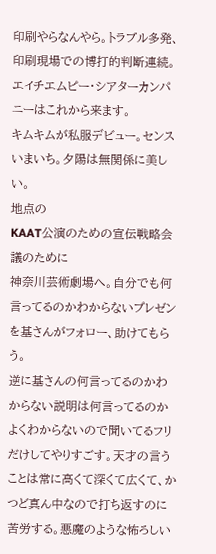印刷やらなんやら。トラブル多発、印刷現場での博打的判断連続。
エイチエムピー・シアターカンパニーはこれから来ます。
キムキムが私服デビュー。センスいまいち。夕陽は無関係に美しい。
地点の
KAAT公演のための宣伝戦略会議のために
神奈川芸術劇場へ。自分でも何言ってるのかわからないプレゼンを基さんがフォロー、助けてもらう。
逆に基さんの何言ってるのかわからない説明は何言ってるのかよくわからないので聞いてるフリだけしてやりすごす。天才の言うことは常に高くて深くて広くて、かつど真ん中なので打ち返すのに苦労する。悪魔のような怖ろしい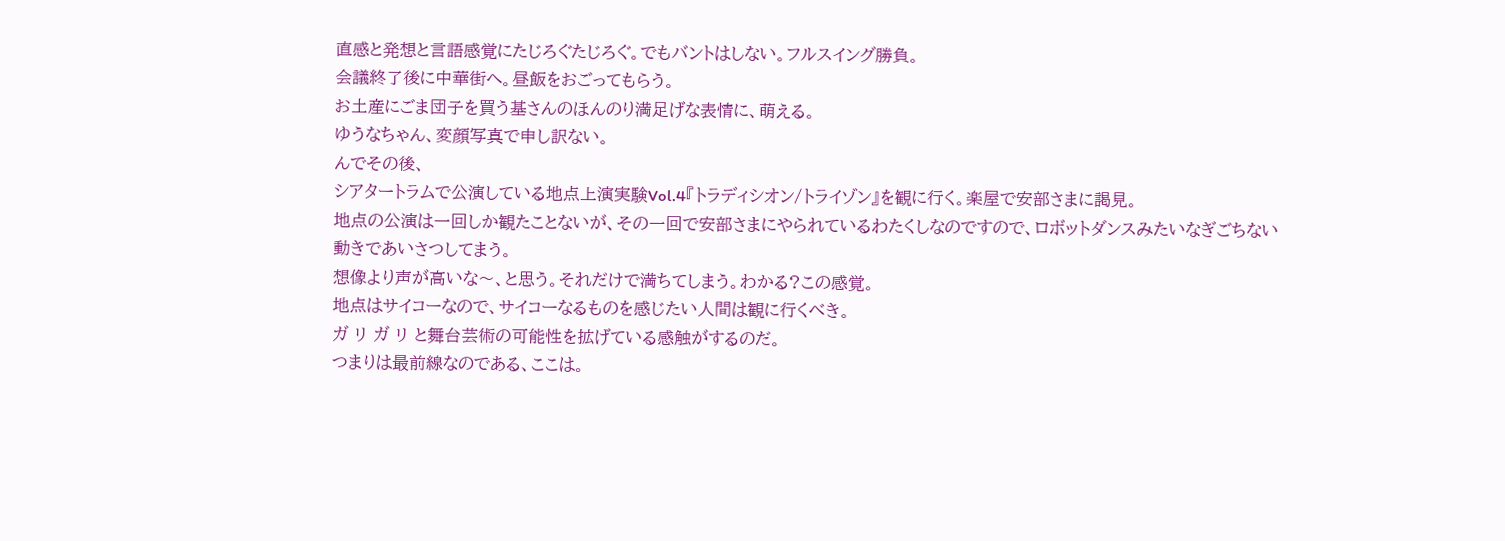直感と発想と言語感覚にたじろぐたじろぐ。でもバントはしない。フルスイング勝負。
会議終了後に中華街へ。昼飯をおごってもらう。
お土産にごま団子を買う基さんのほんのり満足げな表情に、萌える。
ゆうなちゃん、変顔写真で申し訳ない。
んでその後、
シアタートラムで公演している地点上演実験Vol.4『トラディシオン/トライゾン』を観に行く。楽屋で安部さまに謁見。
地点の公演は一回しか観たことないが、その一回で安部さまにやられているわたくしなのですので、ロボットダンスみたいなぎごちない動きであいさつしてまう。
想像より声が高いな〜、と思う。それだけで満ちてしまう。わかる?この感覚。
地点はサイコーなので、サイコーなるものを感じたい人間は観に行くべき。
ガ リ ガ リ と舞台芸術の可能性を拡げている感触がするのだ。
つまりは最前線なのである、ここは。